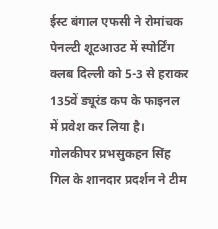ईस्ट बंगाल एफसी ने रोमांचक पेनल्टी शूटआउट में स्पोर्टिंग क्लब दिल्ली को 5-3 से हराकर 135वें ड्यूरंड कप के फाइनल में प्रवेश कर लिया है। गोलकीपर प्रभसुकहन सिंह गिल के शानदार प्रदर्शन ने टीम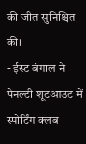की जीत सुनिश्चित की।
- ईस्ट बंगाल ने पेनल्टी शूटआउट में स्पोर्टिंग क्लब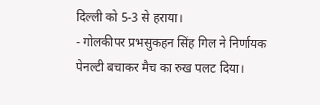दिल्ली को 5-3 से हराया।
- गोलकीपर प्रभसुकहन सिंह गिल ने निर्णायक पेनल्टी बचाकर मैच का रुख पलट दिया।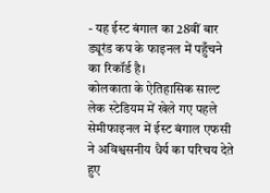- यह ईस्ट बंगाल का 28वीं बार ड्यूरंड कप के फाइनल में पहुँचने का रिकॉर्ड है।
कोलकाता के ऐतिहासिक साल्ट लेक स्टेडियम में खेले गए पहले सेमीफाइनल में ईस्ट बंगाल एफसी ने अविश्वसनीय धैर्य का परिचय देते हुए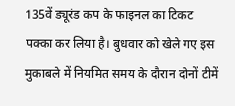135वें ड्यूरंड कप के फाइनल का टिकट पक्का कर लिया है। बुधवार को खेले गए इस मुकाबले में नियमित समय के दौरान दोनों टीमें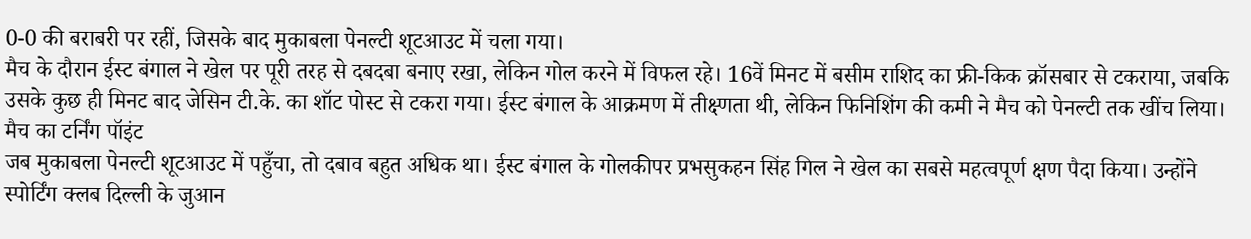0-0 की बराबरी पर रहीं, जिसके बाद मुकाबला पेनल्टी शूटआउट में चला गया।
मैच के दौरान ईस्ट बंगाल ने खेल पर पूरी तरह से दबदबा बनाए रखा, लेकिन गोल करने में विफल रहे। 16वें मिनट में बसीम राशिद का फ्री-किक क्रॉसबार से टकराया, जबकि उसके कुछ ही मिनट बाद जेसिन टी.के. का शॉट पोस्ट से टकरा गया। ईस्ट बंगाल के आक्रमण में तीक्ष्णता थी, लेकिन फिनिशिंग की कमी ने मैच को पेनल्टी तक खींच लिया।
मैच का टर्निंग पॉइंट
जब मुकाबला पेनल्टी शूटआउट में पहुँचा, तो दबाव बहुत अधिक था। ईस्ट बंगाल के गोलकीपर प्रभसुकहन सिंह गिल ने खेल का सबसे महत्वपूर्ण क्षण पैदा किया। उन्होंने स्पोर्टिंग क्लब दिल्ली के जुआन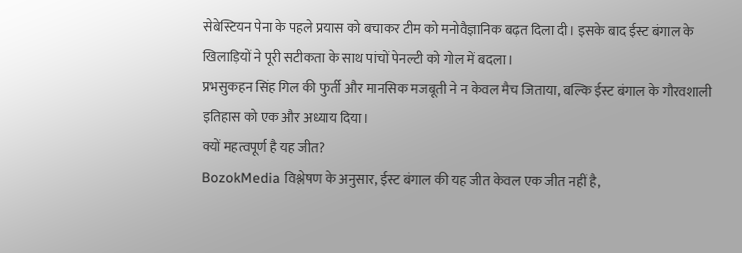सेबेस्टियन पेना के पहले प्रयास को बचाकर टीम को मनोवैज्ञानिक बढ़त दिला दी। इसके बाद ईस्ट बंगाल के खिलाड़ियों ने पूरी सटीकता के साथ पांचों पेनल्टी को गोल में बदला।
प्रभसुकहन सिंह गिल की फुर्ती और मानसिक मजबूती ने न केवल मैच जिताया, बल्कि ईस्ट बंगाल के गौरवशाली इतिहास को एक और अध्याय दिया।
क्यों महत्वपूर्ण है यह जीत?
BozokMedia विश्लेषण के अनुसार, ईस्ट बंगाल की यह जीत केवल एक जीत नहीं है,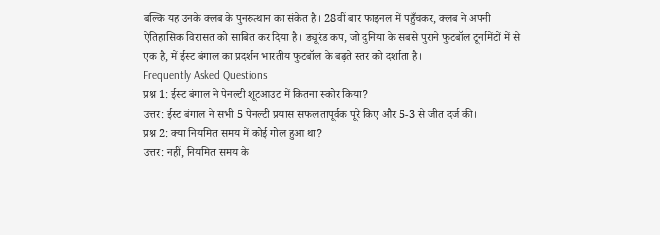बल्कि यह उनके क्लब के पुनरुत्थान का संकेत है। 28वीं बार फाइनल में पहुँचकर, क्लब ने अपनी ऐतिहासिक विरासत को साबित कर दिया है। ड्यूरंड कप, जो दुनिया के सबसे पुराने फुटबॉल टूर्नामेंटों में से एक है, में ईस्ट बंगाल का प्रदर्शन भारतीय फुटबॉल के बढ़ते स्तर को दर्शाता है।
Frequently Asked Questions
प्रश्न 1: ईस्ट बंगाल ने पेनल्टी शूटआउट में कितना स्कोर किया?
उत्तर: ईस्ट बंगाल ने सभी 5 पेनल्टी प्रयास सफलतापूर्वक पूरे किए और 5-3 से जीत दर्ज की।
प्रश्न 2: क्या नियमित समय में कोई गोल हुआ था?
उत्तर: नहीं, नियमित समय के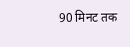90 मिनट तक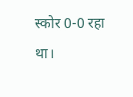स्कोर 0-0 रहा था।